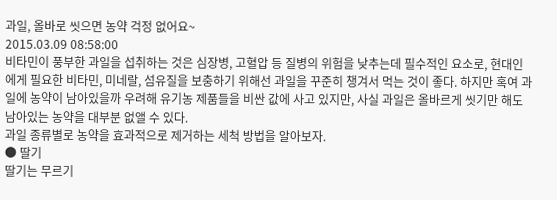과일, 올바로 씻으면 농약 걱정 없어요~
2015.03.09 08:58:00
비타민이 풍부한 과일을 섭취하는 것은 심장병, 고혈압 등 질병의 위험을 낮추는데 필수적인 요소로, 현대인에게 필요한 비타민, 미네랄, 섬유질을 보충하기 위해선 과일을 꾸준히 챙겨서 먹는 것이 좋다. 하지만 혹여 과일에 농약이 남아있을까 우려해 유기농 제품들을 비싼 값에 사고 있지만, 사실 과일은 올바르게 씻기만 해도 남아있는 농약을 대부분 없앨 수 있다.
과일 종류별로 농약을 효과적으로 제거하는 세척 방법을 알아보자.
● 딸기
딸기는 무르기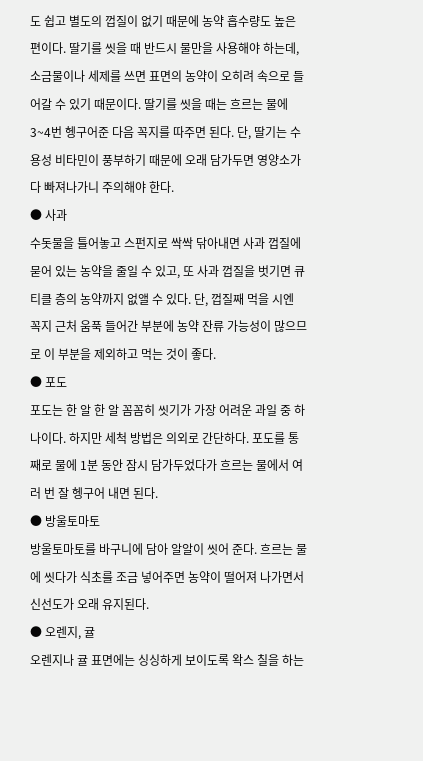도 쉽고 별도의 껍질이 없기 때문에 농약 흡수량도 높은 편이다. 딸기를 씻을 때 반드시 물만을 사용해야 하는데, 소금물이나 세제를 쓰면 표면의 농약이 오히려 속으로 들어갈 수 있기 때문이다. 딸기를 씻을 때는 흐르는 물에 3~4번 헹구어준 다음 꼭지를 따주면 된다. 단, 딸기는 수용성 비타민이 풍부하기 때문에 오래 담가두면 영양소가 다 빠져나가니 주의해야 한다.
● 사과
수돗물을 틀어놓고 스펀지로 싹싹 닦아내면 사과 껍질에 묻어 있는 농약을 줄일 수 있고, 또 사과 껍질을 벗기면 큐티클 층의 농약까지 없앨 수 있다. 단, 껍질째 먹을 시엔 꼭지 근처 움푹 들어간 부분에 농약 잔류 가능성이 많으므로 이 부분을 제외하고 먹는 것이 좋다.
● 포도
포도는 한 알 한 알 꼼꼼히 씻기가 가장 어려운 과일 중 하나이다. 하지만 세척 방법은 의외로 간단하다. 포도를 통째로 물에 1분 동안 잠시 담가두었다가 흐르는 물에서 여러 번 잘 헹구어 내면 된다.
● 방울토마토
방울토마토를 바구니에 담아 알알이 씻어 준다. 흐르는 물에 씻다가 식초를 조금 넣어주면 농약이 떨어져 나가면서 신선도가 오래 유지된다.
● 오렌지, 귤
오렌지나 귤 표면에는 싱싱하게 보이도록 왁스 칠을 하는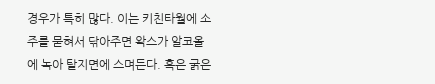경우가 특히 많다. 이는 키친타월에 소주를 묻혀서 닦아주면 왁스가 알코올에 녹아 탈지면에 스며든다. 혹은 굵은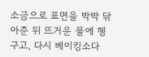소금으로 표면을 박박 닦아준 뒤 뜨거운 물에 헹구고, 다시 베이킹소다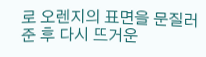로 오렌지의 표면을 문질러준 후 다시 뜨거운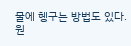물에 헹구는 방법도 있다.
원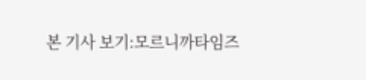본 기사 보기:모르니까타임즈